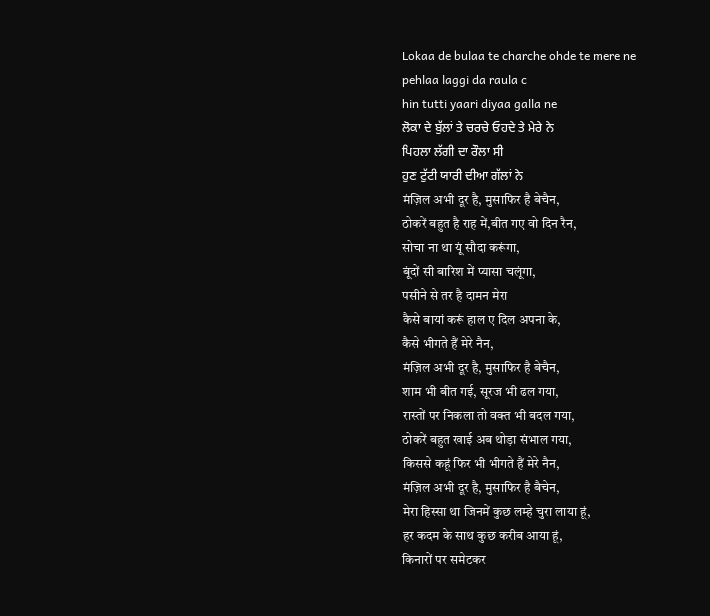Lokaa de bulaa te charche ohde te mere ne
pehlaa laggi da raula c
hin tutti yaari diyaa galla ne
ਲੋਕਾ ਦੇ ਬੁੱਲਾਂ ਤੇ ਚਰਚੇ ਓਹਦੇ ਤੇ ਮੇਰੇ ਨੇ
ਪਿਹਲਾ ਲੱਗੀ ਦਾ ਰੌਲਾ ਸੀ
ਹੁਣ ਟੁੱਟੀ ਯਾਰੀ ਦੀਆ ਗੱਲਾਂ ਨੇ
मंज़िल अभी दूर है, मुसाफिर है बेचैन,
ठोकरें बहुत है राह में,बीत गए वो दिन रैन,
सोचा ना था यूं सौदा करूंगा,
बूंदों सी बारिश में प्यासा चलूंगा,
पसीने से तर है दामन मेरा
कैसे बायां करूं हाल ए दिल अपना के,
कैसे भीगते हैं मेरे नैन,
मंज़िल अभी दूर है, मुसाफिर है बेचैन,
शाम भी बीत गई, सूरज भी ढल गया,
रास्तों पर निकला तो वक्त भी बदल गया,
ठोकरें बहुत खाई अब थोड़ा संभाल गया,
किससे कहूं फिर भी भीगते हैं मेरे नैन,
मंज़िल अभी दूर है, मुसाफिर है बैचेन,
मेरा हिस्सा था जिनमें कुछ लम्हे चुरा लाया हूं,
हर कदम के साथ कुछ करीब आया हूं,
किनारों पर समेटकर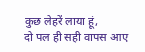कुछ लेहरें लाया हूं,
दो पल ही सही वापस आए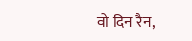वो दिन रैन,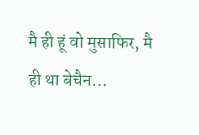मै ही हूं वो मुसाफिर, मै ही था बेचैन…